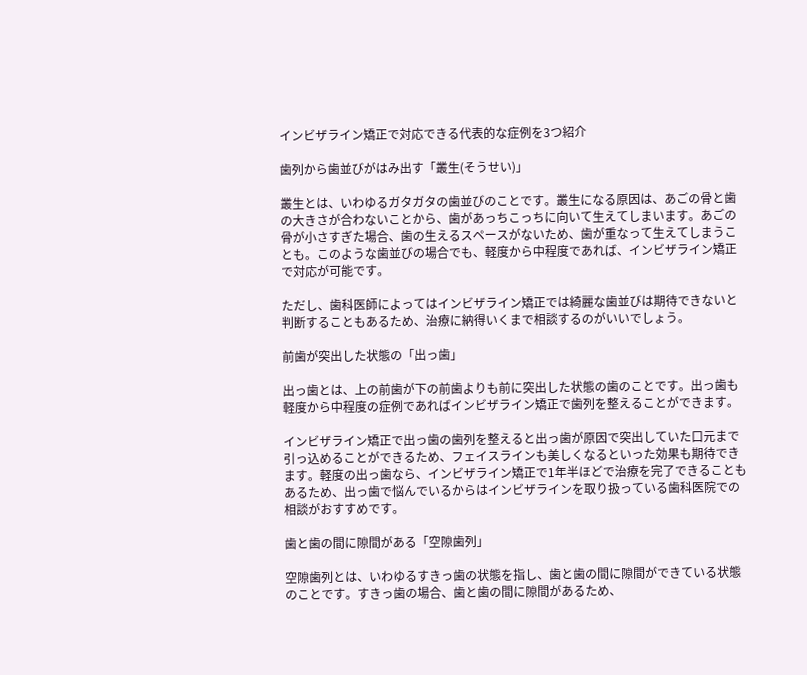インビザライン矯正で対応できる代表的な症例を3つ紹介

歯列から歯並びがはみ出す「叢生(そうせい)」

叢生とは、いわゆるガタガタの歯並びのことです。叢生になる原因は、あごの骨と歯の大きさが合わないことから、歯があっちこっちに向いて生えてしまいます。あごの骨が小さすぎた場合、歯の生えるスペースがないため、歯が重なって生えてしまうことも。このような歯並びの場合でも、軽度から中程度であれば、インビザライン矯正で対応が可能です。

ただし、歯科医師によってはインビザライン矯正では綺麗な歯並びは期待できないと判断することもあるため、治療に納得いくまで相談するのがいいでしょう。

前歯が突出した状態の「出っ歯」

出っ歯とは、上の前歯が下の前歯よりも前に突出した状態の歯のことです。出っ歯も軽度から中程度の症例であればインビザライン矯正で歯列を整えることができます。

インビザライン矯正で出っ歯の歯列を整えると出っ歯が原因で突出していた口元まで引っ込めることができるため、フェイスラインも美しくなるといった効果も期待できます。軽度の出っ歯なら、インビザライン矯正で1年半ほどで治療を完了できることもあるため、出っ歯で悩んでいるからはインビザラインを取り扱っている歯科医院での相談がおすすめです。

歯と歯の間に隙間がある「空隙歯列」

空隙歯列とは、いわゆるすきっ歯の状態を指し、歯と歯の間に隙間ができている状態のことです。すきっ歯の場合、歯と歯の間に隙間があるため、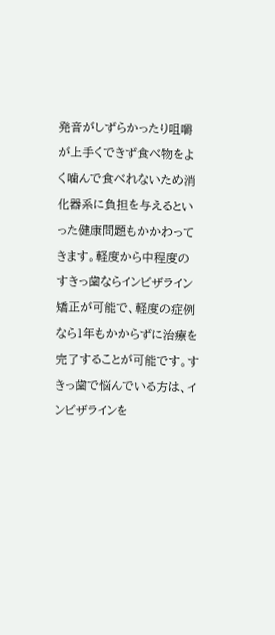発音がしずらかったり咀嚼が上手くできず食べ物をよく噛んで食べれないため消化器系に負担を与えるといった健康問題もかかわってきます。軽度から中程度のすきっ歯ならインビザライン矯正が可能で、軽度の症例なら1年もかからずに治療を完了することが可能です。すきっ歯で悩んでいる方は、インビザラインを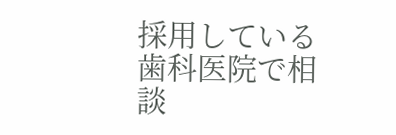採用している歯科医院で相談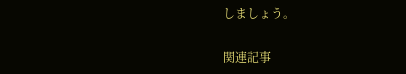しましょう。

関連記事